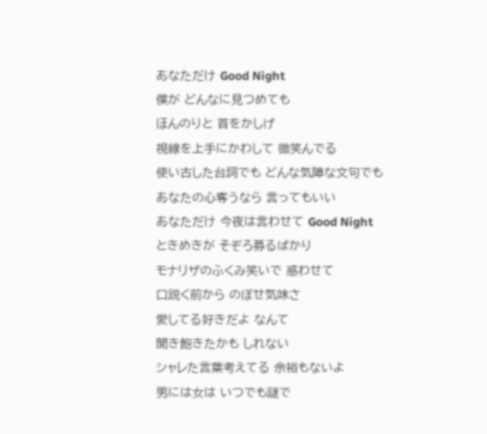あなただけ Good Night
僕が どんなに見つめても
ほんのりと 首をかしげ
視線を上手にかわして 微笑んでる
使い古した台詞でも どんな気障な文句でも
あなたの心奪うなら 言ってもいい
あなただけ 今夜は言わせて Good Night
ときめきが そぞろ募るばかり
モナリザのふくみ笑いで 惑わせて
口説く前から のぼせ気味さ
愛してる好きだよ なんて
聞き飽きたかも しれない
シャレた言葉考えてる 余裕もないよ
男には女は いつでも謎で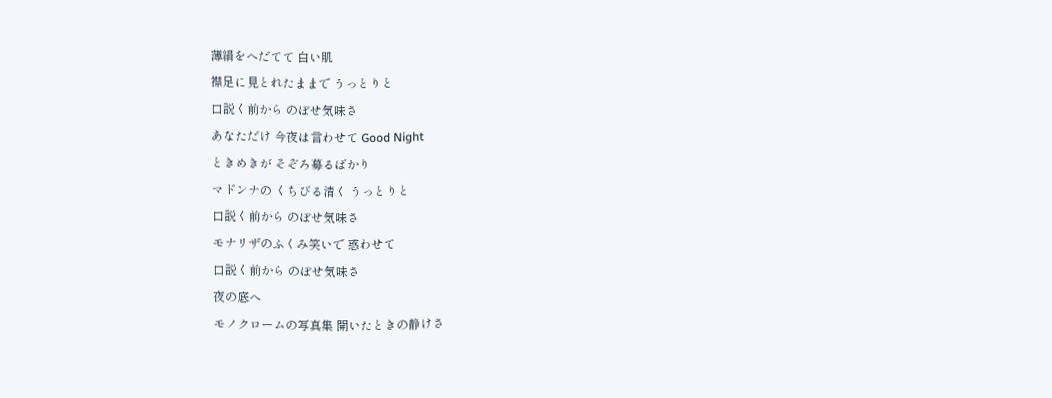薄絹をへだてて 白い肌
襟足に見とれたままで うっとりと
口説く前から のぼせ気味さ
あなただけ 今夜は言わせて Good Night
ときめきが そぞろ募るばかり
マドンナの くちびる清く うっとりと
口説く前から のぼせ気味さ
モナリザのふくみ笑いで 惑わせて
口説く前から のぼせ気味さ
夜の底へ
モノクロームの写真集 開いたときの静けさ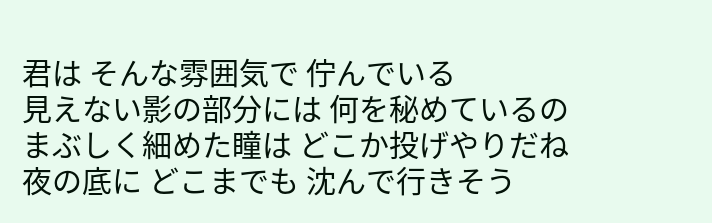君は そんな雰囲気で 佇んでいる
見えない影の部分には 何を秘めているの
まぶしく細めた瞳は どこか投げやりだね
夜の底に どこまでも 沈んで行きそう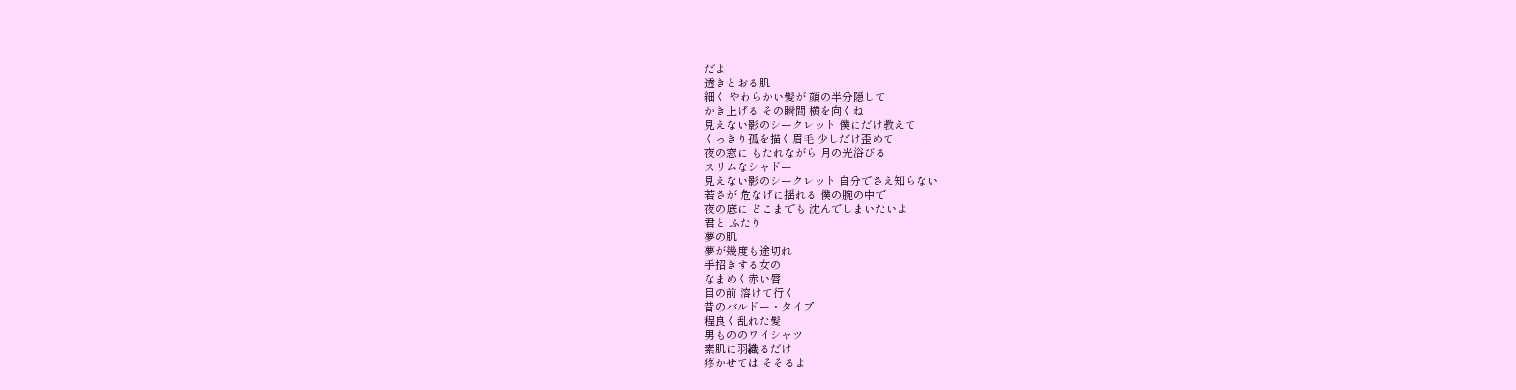だよ
透きとおる肌
細く やわらかい髪が 顔の半分隠して
かき上げる その瞬間 横を向くね
見えない影のシークレット 僕にだけ教えて
くっきり孤を描く眉毛 少しだけ歪めて
夜の窓に もたれながら 月の光浴びる
スリムなシャドー
見えない影のシークレット 自分でさえ知らない
若さが 危なげに揺れる 僕の腕の中で
夜の底に どこまでも 沈んでしまいたいよ
君と ふたり
夢の肌
夢が幾度も途切れ
手招きする女の
なまめく赤い唇
目の前 溶けて行く
昔のバルドー・タイプ
程良く乱れた髪
男もののワイシャツ
素肌に羽織るだけ
疼かせては そそるよ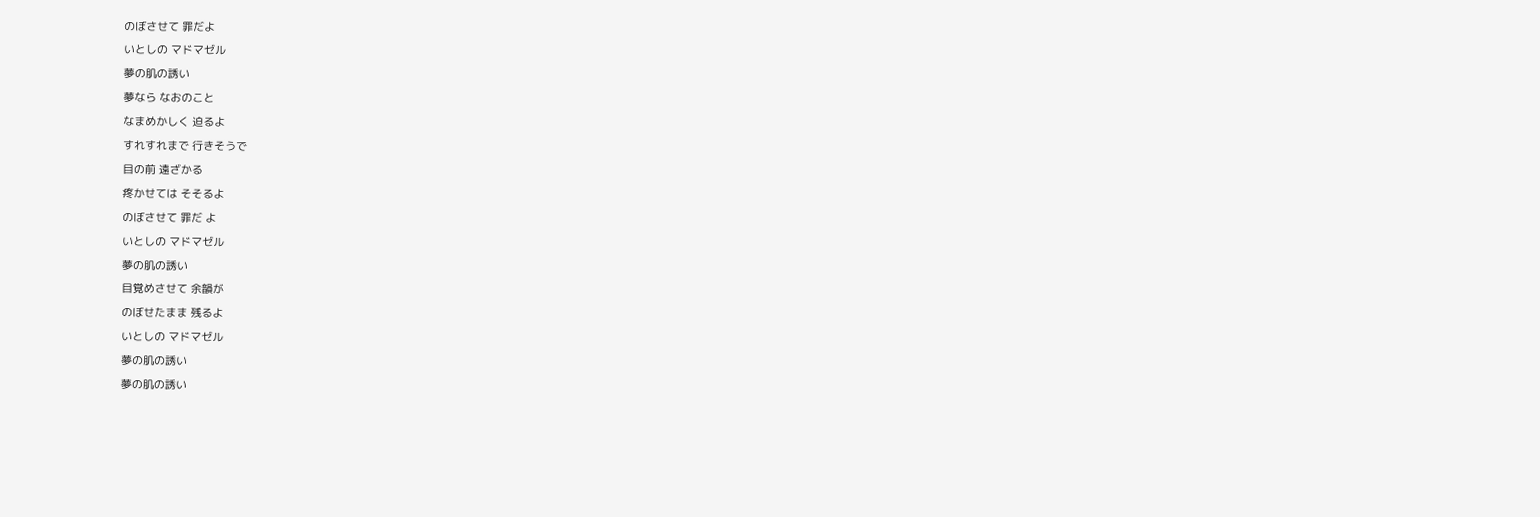のぼさせて 罪だよ
いとしの マドマゼル
夢の肌の誘い
夢なら なおのこと
なまめかしく 迫るよ
すれすれまで 行きそうで
目の前 遠ざかる
疼かせては そそるよ
のぼさせて 罪だ よ
いとしの マドマゼル
夢の肌の誘い
目覚めさせて 余韻が
のぼせたまま 残るよ
いとしの マドマゼル
夢の肌の誘い
夢の肌の誘い